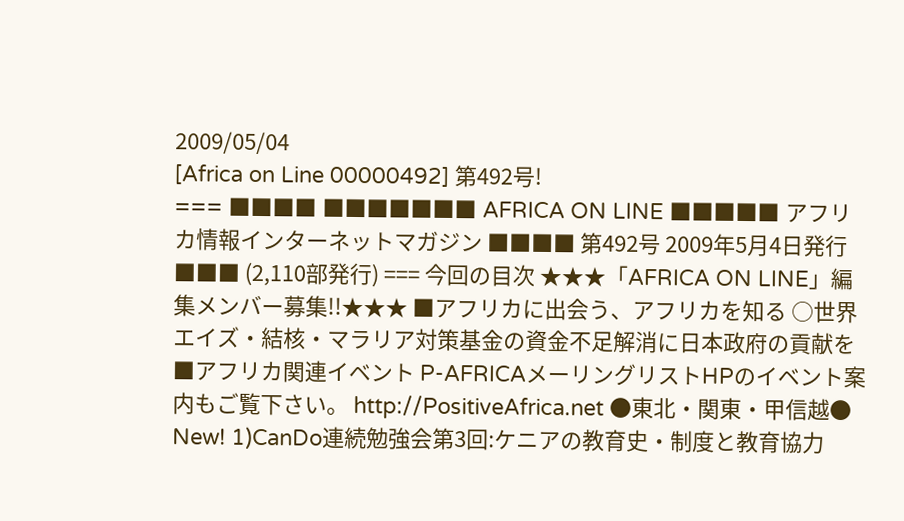2009/05/04
[Africa on Line 00000492] 第492号!
=== ■■■■ ■■■■■■■ AFRICA ON LINE ■■■■■ アフリカ情報インターネットマガジン ■■■■ 第492号 2009年5月4日発行 ■■■ (2,110部発行) === 今回の目次 ★★★「AFRICA ON LINE」編集メンバー募集!!★★★ ■アフリカに出会う、アフリカを知る ○世界エイズ・結核・マラリア対策基金の資金不足解消に日本政府の貢献を ■アフリカ関連イベント P-AFRICAメーリングリストHPのイベント案内もご覧下さい。 http://PositiveAfrica.net ●東北・関東・甲信越● New! 1)CanDo連続勉強会第3回:ケニアの教育史・制度と教育協力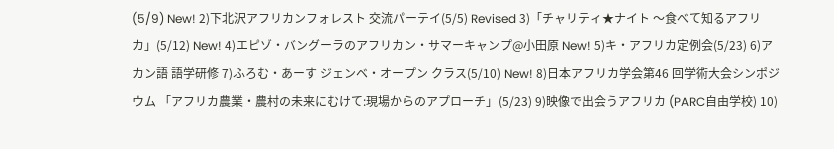(5/9) New! 2)下北沢アフリカンフォレスト 交流パーテイ(5/5) Revised 3)「チャリティ★ナイト 〜食べて知るアフリカ」(5/12) New! 4)エピゾ・バングーラのアフリカン・サマーキャンプ@小田原 New! 5)キ・アフリカ定例会(5/23) 6)アカン語 語学研修 7)ふろむ・あーす ジェンベ・オープン クラス(5/10) New! 8)日本アフリカ学会第46 回学術大会シンポジウム 「アフリカ農業・農村の未来にむけて:現場からのアプローチ」(5/23) 9)映像で出会うアフリカ (PARC自由学校) 10)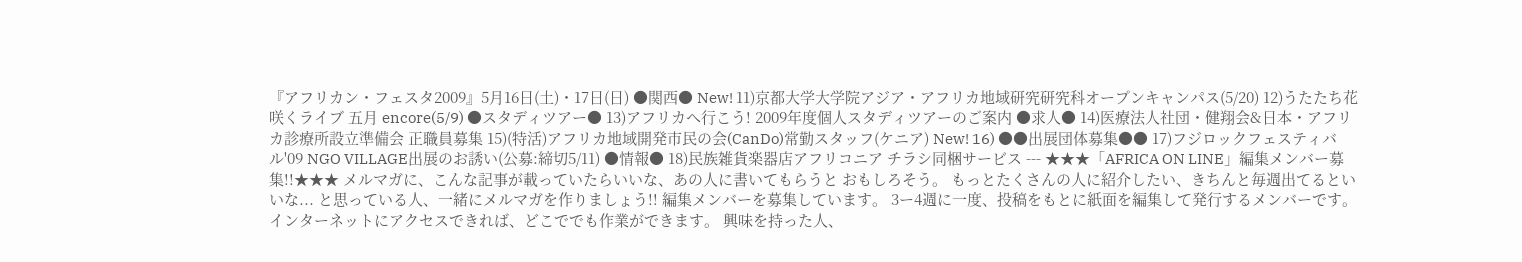『アフリカン・フェスタ2009』5月16日(土)・17日(日) ●関西● New! 11)京都大学大学院アジア・アフリカ地域研究研究科オープンキャンパス(5/20) 12)うたたち花咲くライブ 五月 encore(5/9) ●スタディツアー● 13)アフリカへ行こう! 2009年度個人スタディツアーのご案内 ●求人● 14)医療法人社団・健翔会&日本・アフリカ診療所設立準備会 正職員募集 15)(特活)アフリカ地域開発市民の会(CanDo)常勤スタッフ(ケニア) New! 16) ●●出展団体募集●● 17)フジロックフェスティバル'09 NGO VILLAGE出展のお誘い(公募:締切5/11) ●情報● 18)民族雑貨楽器店アフリコニア チラシ同梱サービス --- ★★★「AFRICA ON LINE」編集メンバー募集!!★★★ メルマガに、こんな記事が載っていたらいいな、あの人に書いてもらうと おもしろそう。 もっとたくさんの人に紹介したい、きちんと毎週出てるといいな... と思っている人、一緒にメルマガを作りましょう!! 編集メンバーを募集しています。 3ー4週に一度、投稿をもとに紙面を編集して発行するメンバーです。 インターネットにアクセスできれば、どこででも作業ができます。 興味を持った人、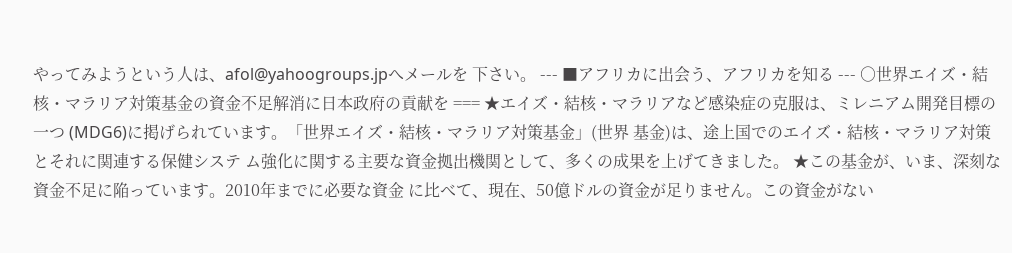やってみようという人は、afol@yahoogroups.jpへメールを 下さい。 --- ■アフリカに出会う、アフリカを知る --- ○世界エイズ・結核・マラリア対策基金の資金不足解消に日本政府の貢献を === ★エイズ・結核・マラリアなど感染症の克服は、ミレニアム開発目標の一つ (MDG6)に掲げられています。「世界エイズ・結核・マラリア対策基金」(世界 基金)は、途上国でのエイズ・結核・マラリア対策とそれに関連する保健システ ム強化に関する主要な資金拠出機関として、多くの成果を上げてきました。 ★この基金が、いま、深刻な資金不足に陥っています。2010年までに必要な資金 に比べて、現在、50億ドルの資金が足りません。この資金がない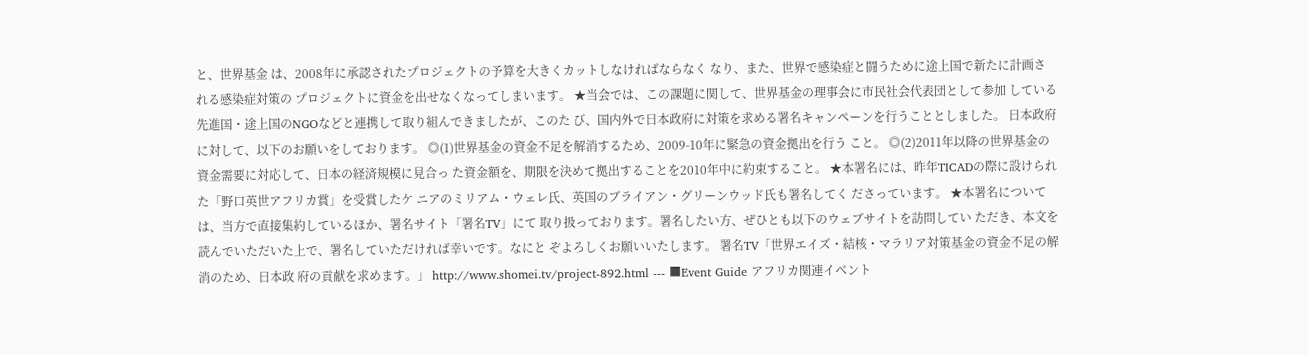と、世界基金 は、2008年に承認されたプロジェクトの予算を大きくカットしなければならなく なり、また、世界で感染症と闘うために途上国で新たに計画される感染症対策の プロジェクトに資金を出せなくなってしまいます。 ★当会では、この課題に関して、世界基金の理事会に市民社会代表団として参加 している先進国・途上国のNGOなどと連携して取り組んできましたが、このた び、国内外で日本政府に対策を求める署名キャンペーンを行うこととしました。 日本政府に対して、以下のお願いをしております。 ◎(1)世界基金の資金不足を解消するため、2009-10年に緊急の資金拠出を行う こと。 ◎(2)2011年以降の世界基金の資金需要に対応して、日本の経済規模に見合っ た資金額を、期限を決めて拠出することを2010年中に約束すること。 ★本署名には、昨年TICADの際に設けられた「野口英世アフリカ賞」を受賞したケ ニアのミリアム・ウェレ氏、英国のブライアン・グリーンウッド氏も署名してく ださっています。 ★本署名については、当方で直接集約しているほか、署名サイト「署名TV」にて 取り扱っております。署名したい方、ぜひとも以下のウェブサイトを訪問してい ただき、本文を読んでいただいた上で、署名していただければ幸いです。なにと ぞよろしくお願いいたします。 署名TV「世界エイズ・結核・マラリア対策基金の資金不足の解消のため、日本政 府の貢献を求めます。」 http://www.shomei.tv/project-892.html --- ■Event Guide アフリカ関連イベント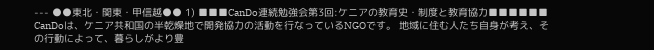--- ●●東北・関東・甲信越●● 1) ■■■CanDo連続勉強会第3回:ケニアの教育史・制度と教育協力■■■■■■ CanDoは、ケニア共和国の半乾燥地で開発協力の活動を行なっているNGOです。 地域に住む人たち自身が考え、その行動によって、暮らしがより豊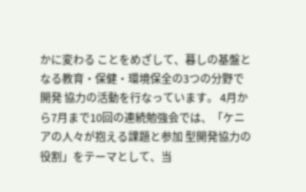かに変わる ことをめざして、暮しの基盤となる教育・保健・環境保全の3つの分野で開発 協力の活動を行なっています。 4月から7月まで10回の連続勉強会では、「ケニアの人々が抱える課題と参加 型開発協力の役割」をテーマとして、当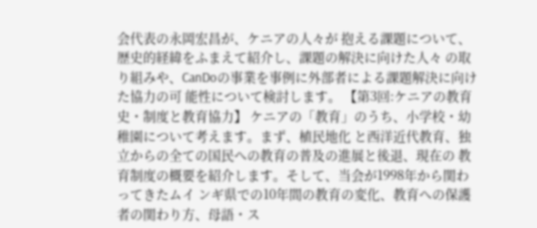会代表の永岡宏昌が、ケニアの人々が 抱える課題について、歴史的経緯をふまえて紹介し、課題の解決に向けた人々 の取り組みや、CanDoの事業を事例に外部者による課題解決に向けた協力の可 能性について検討します。 【第3回:ケニアの教育史・制度と教育協力】 ケニアの「教育」のうち、小学校・幼稚園について考えます。まず、植民地化 と西洋近代教育、独立からの全ての国民への教育の普及の進展と後退、現在の 教育制度の概要を紹介します。そして、当会が1998年から関わってきたムイ ンギ県での10年間の教育の変化、教育への保護者の関わり方、母語・ス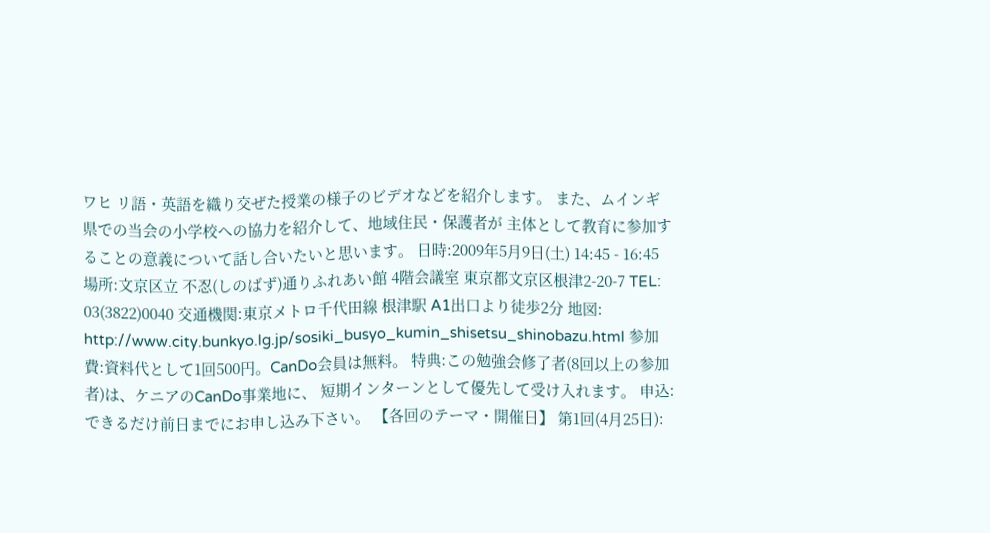ワヒ リ語・英語を織り交ぜた授業の様子のビデオなどを紹介します。 また、ムインギ県での当会の小学校への協力を紹介して、地域住民・保護者が 主体として教育に参加することの意義について話し合いたいと思います。 日時:2009年5月9日(土) 14:45 - 16:45 場所:文京区立 不忍(しのばず)通りふれあい館 4階会議室 東京都文京区根津2-20-7 TEL: 03(3822)0040 交通機関:東京メトロ千代田線 根津駅 A1出口より徒歩2分 地図: http://www.city.bunkyo.lg.jp/sosiki_busyo_kumin_shisetsu_shinobazu.html 参加費:資料代として1回500円。CanDo会員は無料。 特典:この勉強会修了者(8回以上の参加者)は、ケニアのCanDo事業地に、 短期インターンとして優先して受け入れます。 申込:できるだけ前日までにお申し込み下さい。 【各回のテーマ・開催日】 第1回(4月25日):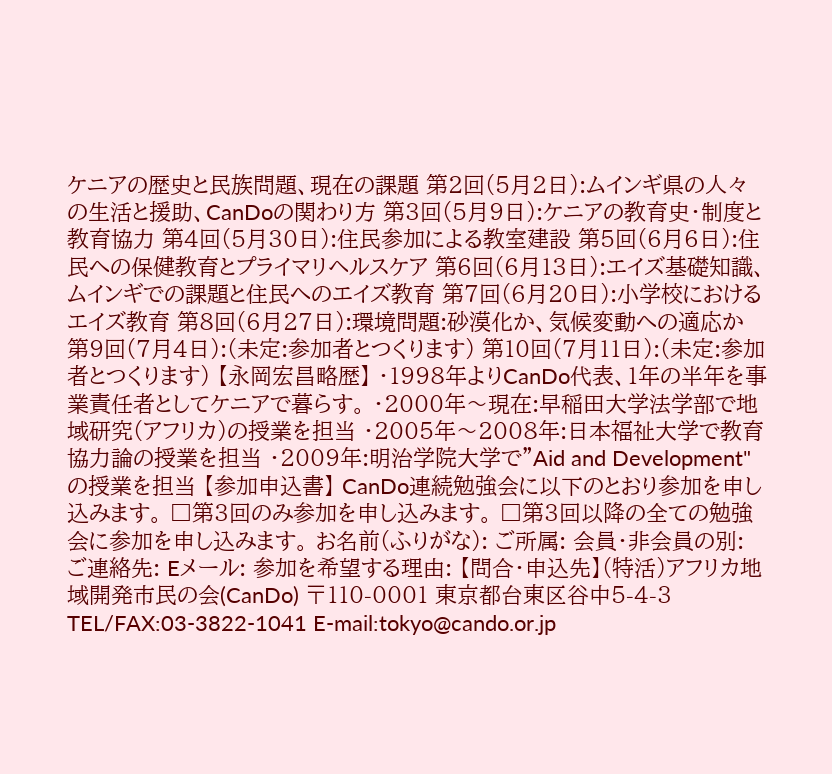ケニアの歴史と民族問題、現在の課題 第2回(5月2日):ムインギ県の人々の生活と援助、CanDoの関わり方 第3回(5月9日):ケニアの教育史・制度と教育協力 第4回(5月30日):住民参加による教室建設 第5回(6月6日):住民への保健教育とプライマリヘルスケア 第6回(6月13日):エイズ基礎知識、ムインギでの課題と住民へのエイズ教育 第7回(6月20日):小学校におけるエイズ教育 第8回(6月27日):環境問題:砂漠化か、気候変動への適応か 第9回(7月4日):(未定:参加者とつくります) 第10回(7月11日):(未定:参加者とつくります) 【永岡宏昌略歴】 ・1998年よりCanDo代表、1年の半年を事業責任者としてケニアで暮らす。 ・2000年〜現在:早稲田大学法学部で地域研究(アフリカ)の授業を担当 ・2005年〜2008年:日本福祉大学で教育協力論の授業を担当 ・2009年:明治学院大学で"Aid and Development"の授業を担当 【参加申込書】 CanDo連続勉強会に以下のとおり参加を申し込みます。 □第3回のみ参加を申し込みます。 □第3回以降の全ての勉強会に参加を申し込みます。 お名前(ふりがな): ご所属: 会員・非会員の別: ご連絡先: Eメール: 参加を希望する理由: 【問合・申込先】(特活)アフリカ地域開発市民の会(CanDo) 〒110-0001 東京都台東区谷中5-4-3 TEL/FAX:03-3822-1041 E-mail:tokyo@cando.or.jp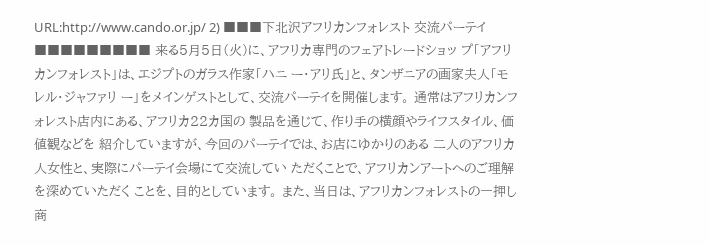URL:http://www.cando.or.jp/ 2) ■■■下北沢アフリカンフォレスト 交流パーテイ■■■■■■■■■ 来る5月5日(火)に、アフリカ専門のフェアトレードショッ プ「アフリカンフォレスト」は、エジプトのガラス作家「ハニ ー・アリ氏」と、タンザニアの画家夫人「モレル・ジャファリ ー」をメインゲストとして、交流パーテイを開催します。 通常はアフリカンフォレスト店内にある、アフリカ22カ国の 製品を通じて、作り手の横顔やライフスタイル、価値観などを 紹介していますが、今回のパーテイでは、お店にゆかりのある 二人のアフリカ人女性と、実際にパーテイ会場にて交流してい ただくことで、アフリカンアートへのご理解を深めていただく ことを、目的としています。 また、当日は、アフリカンフォレストの一押し商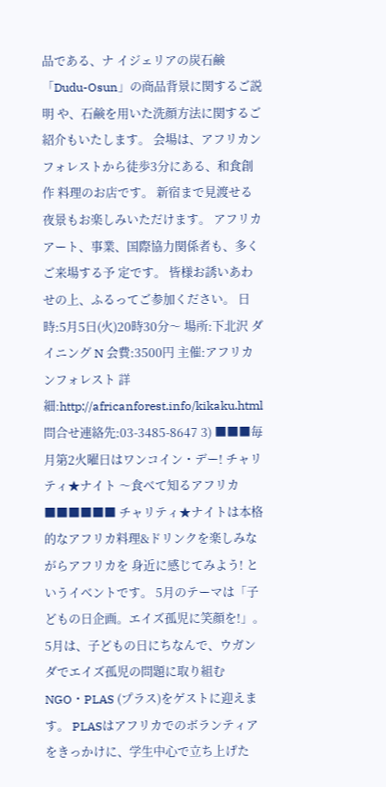品である、ナ イジェリアの炭石鹸「Dudu-Osun」の商品背景に関するご説明 や、石鹸を用いた洗顔方法に関するご紹介もいたします。 会場は、アフリカンフォレストから徒歩3分にある、和食創作 料理のお店です。 新宿まで見渡せる夜景もお楽しみいただけます。 アフリカアート、事業、国際協力関係者も、多くご来場する予 定です。 皆様お誘いあわせの上、ふるってご参加ください。 日時:5月5日(火)20時30分〜 場所:下北沢 ダイニング N 会費:3500円 主催:アフリカンフォレスト 詳細:http://africanforest.info/kikaku.html 問合せ連絡先:03-3485-8647 3) ■■■毎月第2火曜日はワンコイン・デー! チャリティ★ナイト 〜食べて知るアフリカ■■■■■■ チャリティ★ナイトは本格的なアフリカ料理&ドリンクを楽しみながらアフリカを 身近に感じてみよう! というイベントです。 5月のテーマは「子どもの日企画。エイズ孤児に笑顔を!」。 5月は、子どもの日にちなんで、ウガンダでエイズ孤児の問題に取り組むNGO・PLAS (プラス)をゲストに迎えます。 PLASはアフリカでのボランティアをきっかけに、学生中心で立ち上げた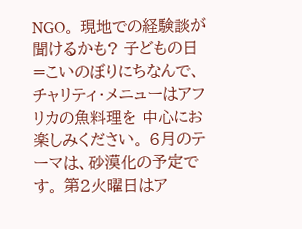NGO。 現地での経験談が聞けるかも? 子どもの日=こいのぼりにちなんで、チャリティ・メニューはアフリカの魚料理を 中心にお楽しみください。 6月のテーマは、砂漠化の予定です。 第2火曜日はア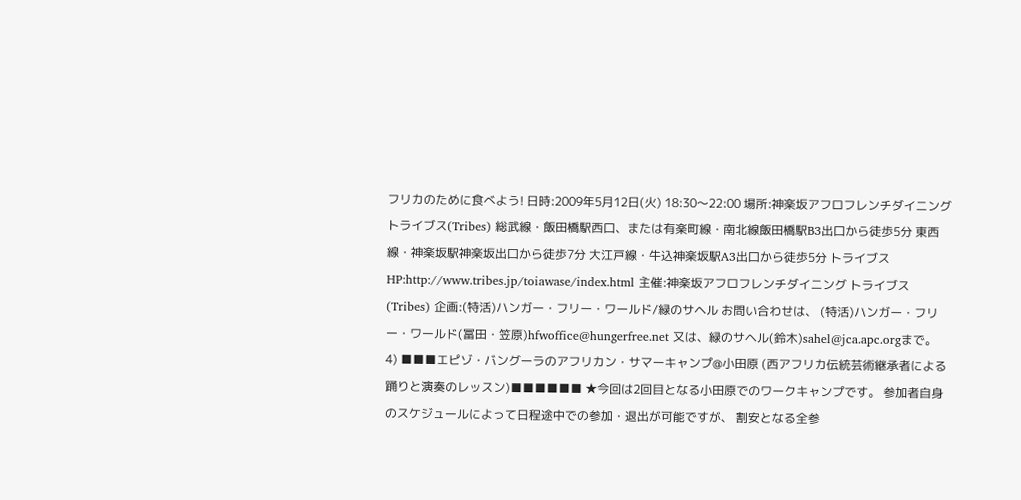フリカのために食べよう! 日時:2009年5月12日(火) 18:30〜22:00 場所:神楽坂アフロフレンチダイニング トライブス(Tribes) 総武線・飯田橋駅西口、または有楽町線・南北線飯田橋駅B3出口から徒歩5分 東西線・神楽坂駅神楽坂出口から徒歩7分 大江戸線・牛込神楽坂駅A3出口から徒歩5分 トライブスHP:http://www.tribes.jp/toiawase/index.html 主催:神楽坂アフロフレンチダイニング トライブス(Tribes) 企画:(特活)ハンガー・フリー・ワールド/緑のサヘル お問い合わせは、 (特活)ハンガー・フリー・ワールド(冨田・笠原)hfwoffice@hungerfree.net 又は、緑のサヘル(鈴木)sahel@jca.apc.orgまで。 4) ■■■エピゾ・バングーラのアフリカン・サマーキャンプ@小田原 (西アフリカ伝統芸術継承者による踊りと演奏のレッスン)■■■■■■ ★今回は2回目となる小田原でのワークキャンプです。 参加者自身のスケジュールによって日程途中での参加・退出が可能ですが、 割安となる全参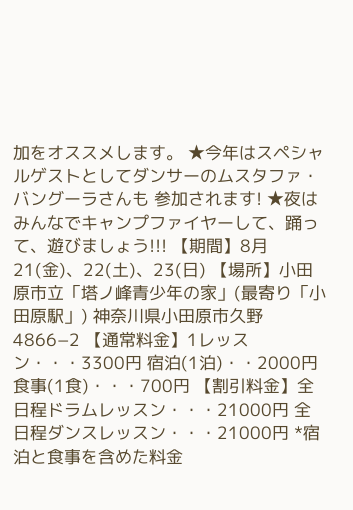加をオススメします。 ★今年はスペシャルゲストとしてダンサーのムスタファ・バングーラさんも 参加されます! ★夜はみんなでキャンプファイヤーして、踊って、遊びましょう!!! 【期間】8月21(金)、22(土)、23(日) 【場所】小田原市立「塔ノ峰青少年の家」(最寄り「小田原駅」) 神奈川県小田原市久野4866−2 【通常料金】1レッスン・・・3300円 宿泊(1泊)・・2000円 食事(1食)・・・700円 【割引料金】全日程ドラムレッスン・・・21000円 全日程ダンスレッスン・・・21000円 *宿泊と食事を含めた料金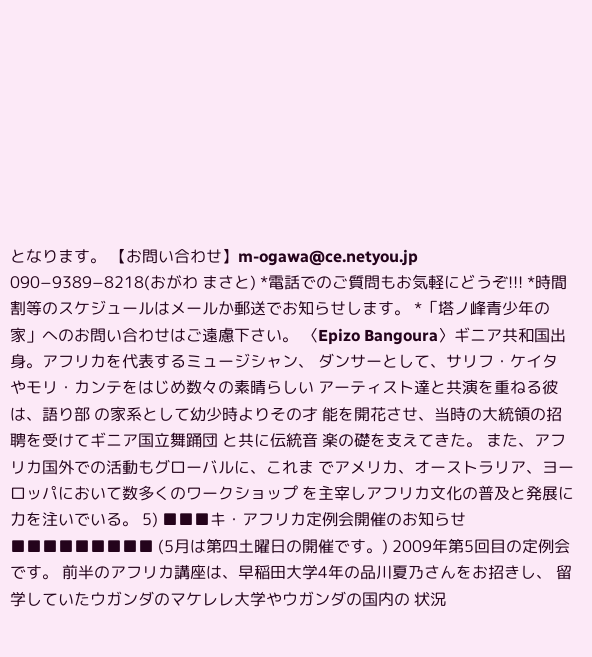となります。 【お問い合わせ】m-ogawa@ce.netyou.jp 090−9389−8218(おがわ まさと) *電話でのご質問もお気軽にどうぞ!!! *時間割等のスケジュールはメールか郵送でお知らせします。 *「塔ノ峰青少年の家」へのお問い合わせはご遠慮下さい。 〈Epizo Bangoura〉ギニア共和国出身。アフリカを代表するミュージシャン、 ダンサーとして、サリフ・ケイタ やモリ・カンテをはじめ数々の素晴らしい アーティスト達と共演を重ねる彼は、語り部 の家系として幼少時よりその才 能を開花させ、当時の大統領の招聘を受けてギニア国立舞踊団 と共に伝統音 楽の礎を支えてきた。 また、アフリカ国外での活動もグローバルに、これま でアメリカ、オーストラリア、ヨーロッパにおいて数多くのワークショップ を主宰しアフリカ文化の普及と発展に力を注いでいる。 5) ■■■キ・アフリカ定例会開催のお知らせ■■■■■■■■■ (5月は第四土曜日の開催です。) 2009年第5回目の定例会です。 前半のアフリカ講座は、早稲田大学4年の品川夏乃さんをお招きし、 留学していたウガンダのマケレレ大学やウガンダの国内の 状況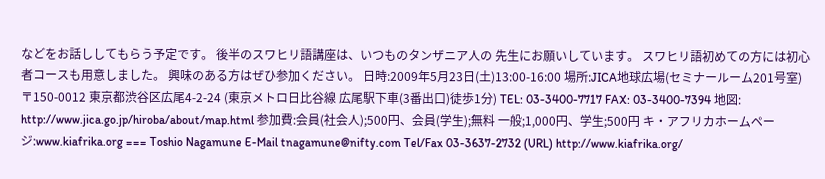などをお話ししてもらう予定です。 後半のスワヒリ語講座は、いつものタンザニア人の 先生にお願いしています。 スワヒリ語初めての方には初心者コースも用意しました。 興味のある方はぜひ参加ください。 日時:2009年5月23日(土)13:00-16:00 場所:JICA地球広場(セミナールーム201号室) 〒150-0012 東京都渋谷区広尾4-2-24 (東京メトロ日比谷線 広尾駅下車(3番出口)徒歩1分) TEL: 03-3400-7717 FAX: 03-3400-7394 地図: http://www.jica.go.jp/hiroba/about/map.html 参加費:会員(社会人);500円、会員(学生);無料 一般;1,000円、学生;500円 キ・アフリカホームページ:www.kiafrika.org === Toshio Nagamune E-Mail tnagamune@nifty.com Tel/Fax 03-3637-2732 (URL) http://www.kiafrika.org/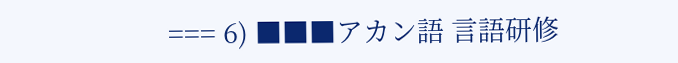=== 6) ■■■アカン語 言語研修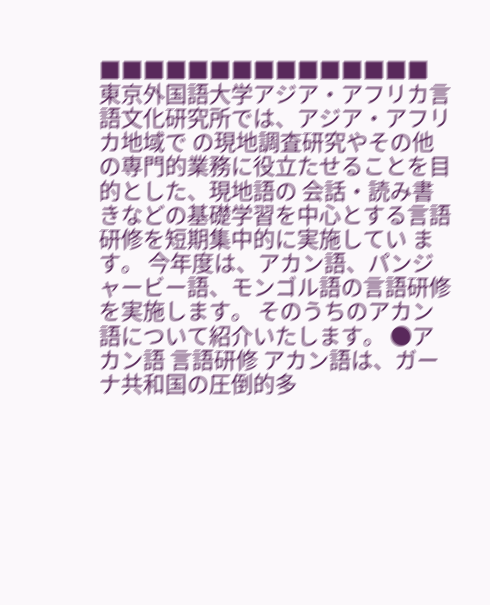■■■■■■■■■■■■■■■ 東京外国語大学アジア・アフリカ言語文化研究所では、アジア・アフリカ地域で の現地調査研究やその他の専門的業務に役立たせることを目的とした、現地語の 会話・読み書きなどの基礎学習を中心とする言語研修を短期集中的に実施してい ます。 今年度は、アカン語、パンジャービー語、モンゴル語の言語研修を実施します。 そのうちのアカン語について紹介いたします。 ●アカン語 言語研修 アカン語は、ガーナ共和国の圧倒的多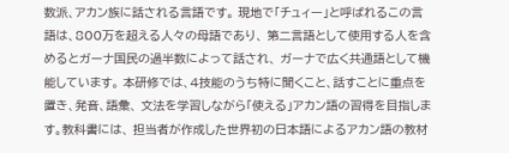数派、アカン族に話される言語です。 現地で「チュィー」と呼ばれるこの言語は、800万を超える人々の母語であり、 第二言語として使用する人を含めるとガーナ国民の過半数によって話され、 ガーナで広く共通語として機能しています。 本研修では、4技能のうち特に聞くこと、話すことに重点を置き、発音、語彙、 文法を学習しながら「使える」アカン語の習得を目指します。教科書には、 担当者が作成した世界初の日本語によるアカン語の教材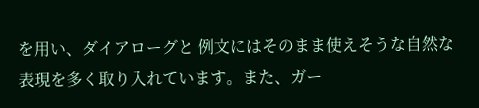を用い、ダイアローグと 例文にはそのまま使えそうな自然な表現を多く取り入れています。また、ガー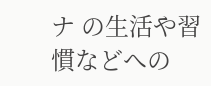ナ の生活や習慣などへの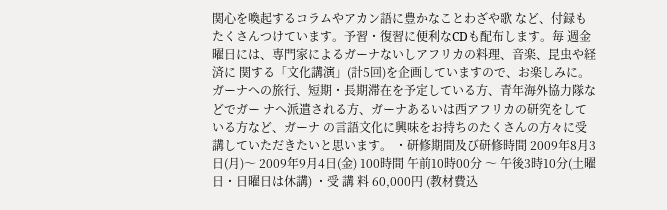関心を喚起するコラムやアカン語に豊かなことわざや歌 など、付録もたくさんつけています。予習・復習に便利なCDも配布します。毎 週金曜日には、専門家によるガーナないしアフリカの料理、音楽、昆虫や経済に 関する「文化講演」(計5回)を企画していますので、お楽しみに。 ガーナへの旅行、短期・長期滞在を予定している方、青年海外協力隊などでガー ナへ派遣される方、ガーナあるいは西アフリカの研究をしている方など、ガーナ の言語文化に興味をお持ちのたくさんの方々に受講していただきたいと思います。 ・研修期間及び研修時間 2009年8月3日(月)〜 2009年9月4日(金) 100時間 午前10時00分 〜 午後3時10分(土曜日・日曜日は休講) ・受 講 料 60,000円 (教材費込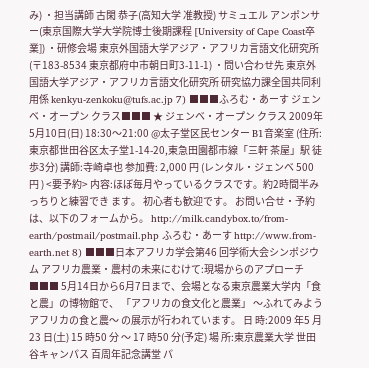み) ・担当講師 古閑 恭子(高知大学 准教授) サミュエル アンポンサー(東京国際大学大学院博士後期課程 [University of Cape Coast卒業]) ・研修会場 東京外国語大学アジア・アフリカ言語文化研究所 (〒183-8534 東京都府中市朝日町3-11-1) ・問い合わせ先 東京外国語大学アジア・アフリカ言語文化研究所 研究協力課全国共同利用係 kenkyu-zenkoku@tufs.ac.jp 7) ■■■ふろむ・あーす ジェンベ・オープン クラス■■■ ★ ジェンベ・オープン クラス 2009年 5月10日(日) 18:30〜21:00 @太子堂区民センター B1音楽室 (住所:東京都世田谷区太子堂1-14-20,東急田園都市線「三軒 茶屋」駅 徒歩3分) 講師:寺崎卓也 参加費: 2,000 円 (レンタル・ジェンベ 500 円 ) <要予約> 内容:ほぼ毎月やっているクラスです。約2時間半みっちりと練習でき ます。 初心者も歓迎です。 お問い合せ・予約は、以下のフォームから。 http://milk.candybox.to/from-earth/postmail/postmail.php ふろむ・あーす http://www.from-earth.net 8) ■■■日本アフリカ学会第46 回学術大会シンポジウム アフリカ農業・農村の未来にむけて:現場からのアプローチ■■■ 5月14日から6月7日まで、会場となる東京農業大学内「食と農」の博物館で、 「アフリカの食文化と農業」 〜ふれてみようアフリカの食と農〜 の展示が行われています。 日 時:2009 年5 月23 日(土) 15 時50 分 〜 17 時50 分(予定) 場 所:東京農業大学 世田谷キャンパス 百周年記念講堂 パ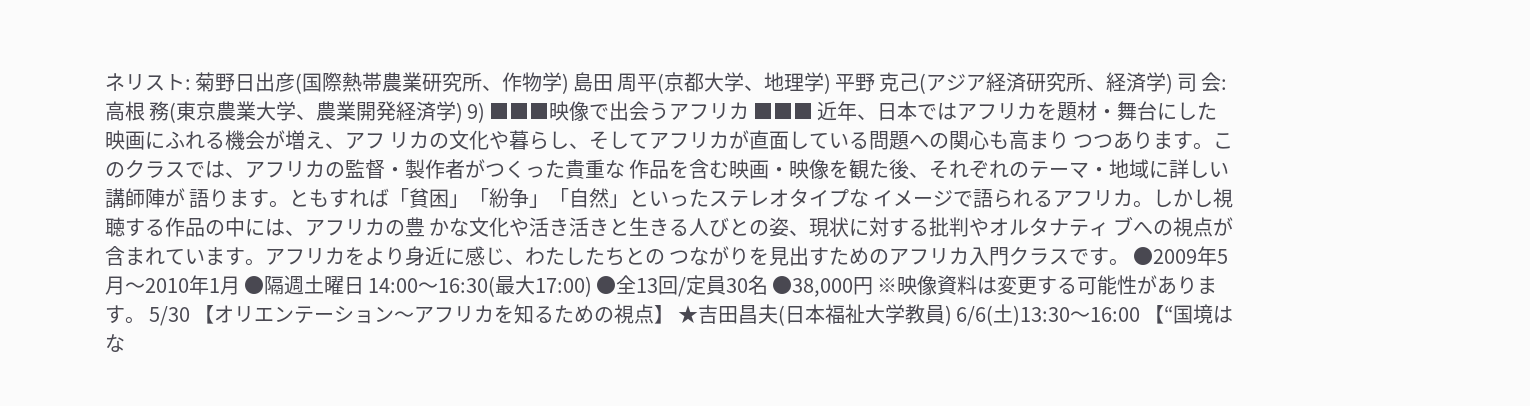ネリスト: 菊野日出彦(国際熱帯農業研究所、作物学) 島田 周平(京都大学、地理学) 平野 克己(アジア経済研究所、経済学) 司 会:高根 務(東京農業大学、農業開発経済学) 9) ■■■映像で出会うアフリカ ■■■ 近年、日本ではアフリカを題材・舞台にした映画にふれる機会が増え、アフ リカの文化や暮らし、そしてアフリカが直面している問題への関心も高まり つつあります。このクラスでは、アフリカの監督・製作者がつくった貴重な 作品を含む映画・映像を観た後、それぞれのテーマ・地域に詳しい講師陣が 語ります。ともすれば「貧困」「紛争」「自然」といったステレオタイプな イメージで語られるアフリカ。しかし視聴する作品の中には、アフリカの豊 かな文化や活き活きと生きる人びとの姿、現状に対する批判やオルタナティ ブへの視点が含まれています。アフリカをより身近に感じ、わたしたちとの つながりを見出すためのアフリカ入門クラスです。 ●2009年5月〜2010年1月 ●隔週土曜日 14:00〜16:30(最大17:00) ●全13回/定員30名 ●38,000円 ※映像資料は変更する可能性があります。 5/30 【オリエンテーション〜アフリカを知るための視点】 ★吉田昌夫(日本福祉大学教員) 6/6(土)13:30〜16:00 【“国境はな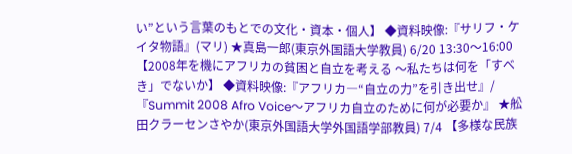い”という言葉のもとでの文化・資本・個人】 ◆資料映像:『サリフ・ケイタ物語』(マリ) ★真島一郎(東京外国語大学教員) 6/20 13:30〜16:00 【2008年を機にアフリカの貧困と自立を考える 〜私たちは何を「すべき」でないか】 ◆資料映像:『アフリカ―“自立の力”を引き出せ』/ 『Summit 2008 Afro Voice〜アフリカ自立のために何が必要か』 ★舩田クラーセンさやか(東京外国語大学外国語学部教員) 7/4 【多様な民族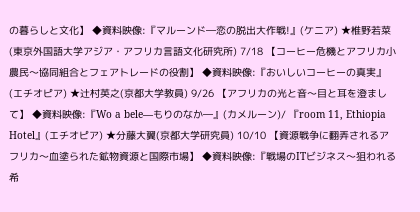の暮らしと文化】 ◆資料映像:『マルーンド―恋の脱出大作戦!』(ケニア) ★椎野若菜(東京外国語大学アジア・アフリカ言語文化研究所) 7/18 【コーヒー危機とアフリカ小農民〜協同組合とフェアトレードの役割】 ◆資料映像:『おいしいコーヒーの真実』(エチオピア) ★辻村英之(京都大学教員) 9/26 【アフリカの光と音〜目と耳を澄まして】 ◆資料映像:『Wo a bele―もりのなか―』(カメルーン)/ 『room 11, Ethiopia Hotel』(エチオピア) ★分藤大翼(京都大学研究員) 10/10 【資源戦争に翻弄されるアフリカ〜血塗られた鉱物資源と国際市場】 ◆資料映像:『戦場のITビジネス〜狙われる希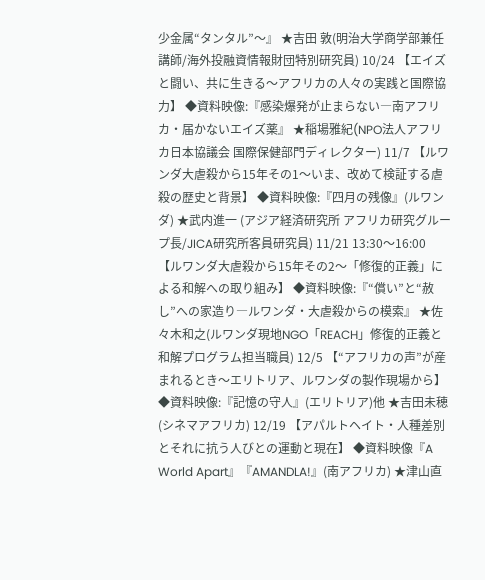少金属“タンタル”〜』 ★吉田 敦(明治大学商学部兼任講師/海外投融資情報財団特別研究員) 10/24 【エイズと闘い、共に生きる〜アフリカの人々の実践と国際協力】 ◆資料映像:『感染爆発が止まらない―南アフリカ・届かないエイズ薬』 ★稲場雅紀(NPO法人アフリカ日本協議会 国際保健部門ディレクター) 11/7 【ルワンダ大虐殺から15年その1〜いま、改めて検証する虐殺の歴史と背景】 ◆資料映像:『四月の残像』(ルワンダ) ★武内進一 (アジア経済研究所 アフリカ研究グループ長/JICA研究所客員研究員) 11/21 13:30〜16:00 【ルワンダ大虐殺から15年その2〜「修復的正義」による和解への取り組み】 ◆資料映像:『“償い”と“赦し”への家造り―ルワンダ・大虐殺からの模索』 ★佐々木和之(ルワンダ現地NGO「REACH」修復的正義と和解プログラム担当職員) 12/5 【“アフリカの声”が産まれるとき〜エリトリア、ルワンダの製作現場から】 ◆資料映像:『記憶の守人』(エリトリア)他 ★吉田未穂(シネマアフリカ) 12/19 【アパルトヘイト・人種差別とそれに抗う人びとの運動と現在】 ◆資料映像『A World Apart』『AMANDLA!』(南アフリカ) ★津山直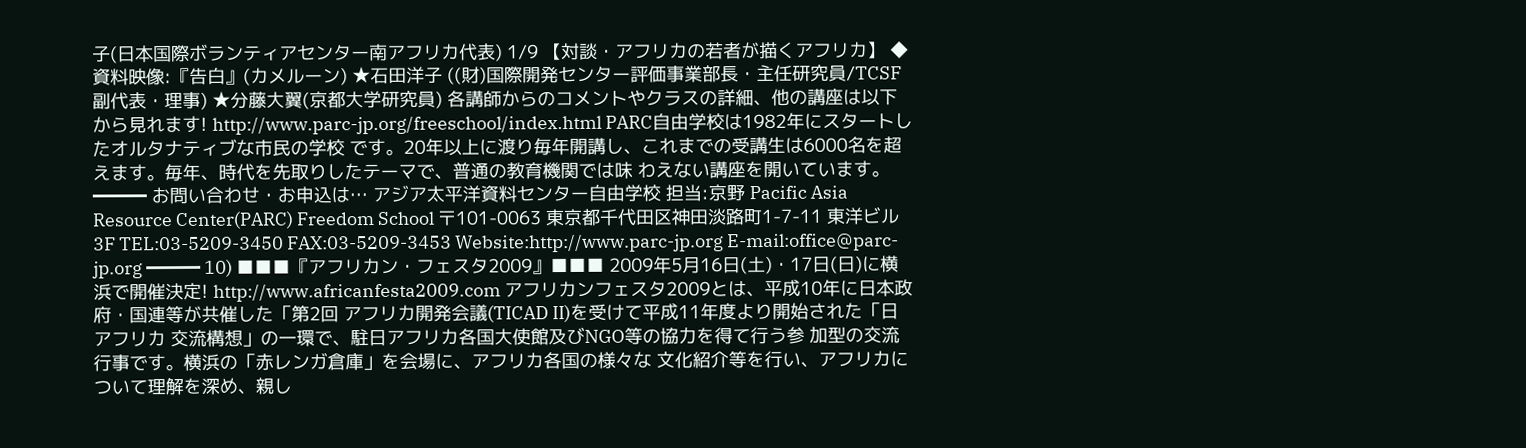子(日本国際ボランティアセンター南アフリカ代表) 1/9 【対談・アフリカの若者が描くアフリカ】 ◆資料映像:『告白』(カメルーン) ★石田洋子 ((財)国際開発センター評価事業部長・主任研究員/TCSF副代表・理事) ★分藤大翼(京都大学研究員) 各講師からのコメントやクラスの詳細、他の講座は以下から見れます! http://www.parc-jp.org/freeschool/index.html PARC自由学校は1982年にスタートしたオルタナティブな市民の学校 です。20年以上に渡り毎年開講し、これまでの受講生は6000名を超 えます。毎年、時代を先取りしたテーマで、普通の教育機関では味 わえない講座を開いています。 ━━━ お問い合わせ・お申込は… アジア太平洋資料センター自由学校 担当:京野 Pacific Asia Resource Center(PARC) Freedom School 〒101-0063 東京都千代田区神田淡路町1-7-11 東洋ビル3F TEL:03-5209-3450 FAX:03-5209-3453 Website:http://www.parc-jp.org E-mail:office@parc-jp.org ━━━ 10) ■■■『アフリカン・フェスタ2009』■■■ 2009年5月16日(土)・17日(日)に横浜で開催決定! http://www.africanfesta2009.com アフリカンフェスタ2009とは、平成10年に日本政府・国連等が共催した「第2回 アフリカ開発会議(TICAD II)を受けて平成11年度より開始された「日アフリカ 交流構想」の一環で、駐日アフリカ各国大使館及びNGO等の協力を得て行う参 加型の交流行事です。横浜の「赤レンガ倉庫」を会場に、アフリカ各国の様々な 文化紹介等を行い、アフリカについて理解を深め、親し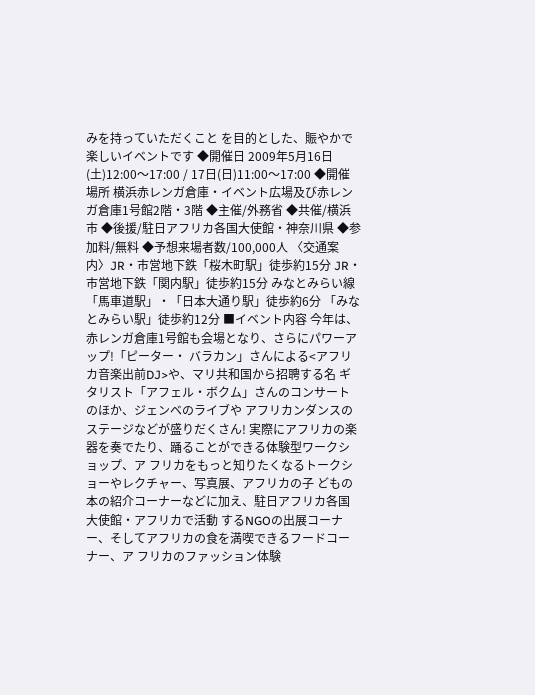みを持っていただくこと を目的とした、賑やかで楽しいイベントです ◆開催日 2009年5月16日(土)12:00〜17:00 / 17日(日)11:00〜17:00 ◆開催場所 横浜赤レンガ倉庫・イベント広場及び赤レンガ倉庫1号館2階・3階 ◆主催/外務省 ◆共催/横浜市 ◆後援/駐日アフリカ各国大使館・神奈川県 ◆参加料/無料 ◆予想来場者数/100,000人 〈交通案内〉JR・市営地下鉄「桜木町駅」徒歩約15分 JR・市営地下鉄「関内駅」徒歩約15分 みなとみらい線「馬車道駅」・「日本大通り駅」徒歩約6分 「みなとみらい駅」徒歩約12分 ■イベント内容 今年は、赤レンガ倉庫1号館も会場となり、さらにパワーアップ!「ピーター・ バラカン」さんによる<アフリカ音楽出前DJ>や、マリ共和国から招聘する名 ギタリスト「アフェル・ボクム」さんのコンサートのほか、ジェンベのライブや アフリカンダンスのステージなどが盛りだくさん! 実際にアフリカの楽器を奏でたり、踊ることができる体験型ワークショップ、ア フリカをもっと知りたくなるトークショーやレクチャー、写真展、アフリカの子 どもの本の紹介コーナーなどに加え、駐日アフリカ各国大使館・アフリカで活動 するNGOの出展コーナー、そしてアフリカの食を満喫できるフードコーナー、ア フリカのファッション体験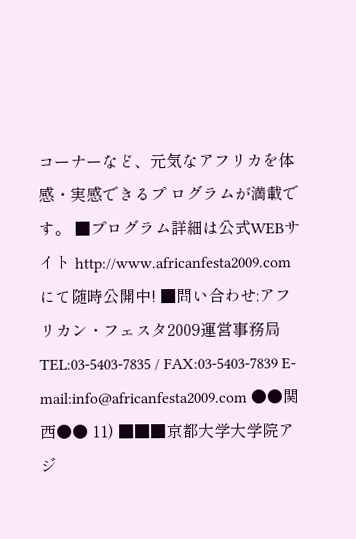コーナーなど、元気なアフリカを体感・実感できるプ ログラムが満載です。 ■プログラム詳細は公式WEBサイト http://www.africanfesta2009.com にて随時公開中! ■問い合わせ:アフリカン・フェスタ2009運営事務局 TEL:03-5403-7835 / FAX:03-5403-7839 E-mail:info@africanfesta2009.com ●●関西●● 11) ■■■京都大学大学院アジ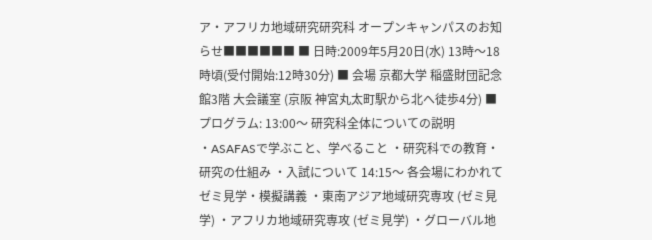ア・アフリカ地域研究研究科 オープンキャンパスのお知らせ■■■■■■ ■ 日時:2009年5月20日(水) 13時〜18時頃(受付開始:12時30分) ■ 会場 京都大学 稲盛財団記念館3階 大会議室 (京阪 神宮丸太町駅から北へ徒歩4分) ■プログラム: 13:00〜 研究科全体についての説明 ・ASAFASで学ぶこと、学べること ・研究科での教育・研究の仕組み ・入試について 14:15〜 各会場にわかれてゼミ見学・模擬講義 ・東南アジア地域研究専攻 (ゼミ見学) ・アフリカ地域研究専攻 (ゼミ見学) ・グローバル地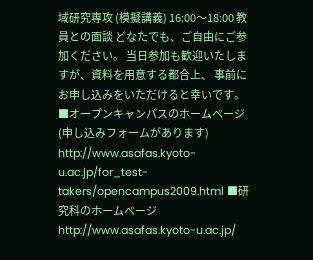域研究専攻 (模擬講義) 16:00〜18:00 教員との面談 どなたでも、ご自由にご参加ください。 当日参加も歓迎いたしますが、資料を用意する都合上、 事前にお申し込みをいただけると幸いです。 ■オープンキャンパスのホームページ (申し込みフォームがあります) http://www.asafas.kyoto-u.ac.jp/for_test-takers/opencampus2009.html ■研究科のホームページ http://www.asafas.kyoto-u.ac.jp/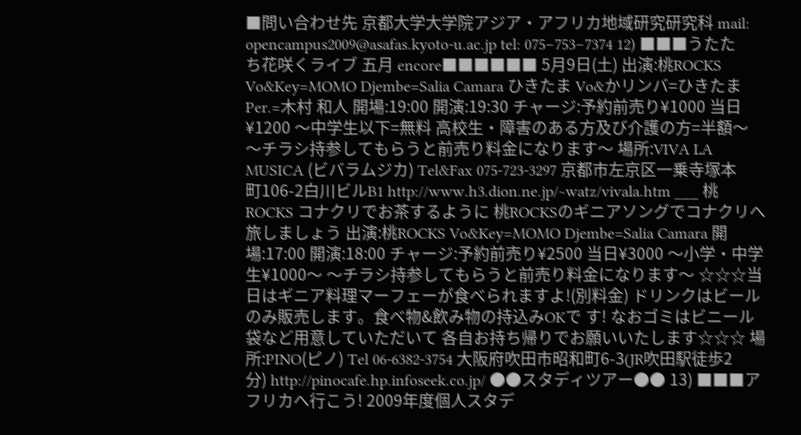■問い合わせ先 京都大学大学院アジア・アフリカ地域研究研究科 mail: opencampus2009@asafas.kyoto-u.ac.jp tel: 075−753−7374 12) ■■■うたたち花咲くライブ 五月 encore■■■■■■ 5月9日(土) 出演:桃ROCKS Vo&Key=MOMO Djembe=Salia Camara ひきたま Vo&かリンバ=ひきたま Per.=木村 和人 開場:19:00 開演:19:30 チャージ:予約前売り¥1000 当日¥1200 〜中学生以下=無料 高校生・障害のある方及び介護の方=半額〜 〜チラシ持参してもらうと前売り料金になります〜 場所:VIVA LA MUSICA (ビバラムジカ) Tel&Fax 075-723-3297 京都市左京区一乗寺塚本町106-2白川ビルB1 http://www.h3.dion.ne.jp/~watz/vivala.htm ___ 桃ROCKS コナクリでお茶するように 桃ROCKSのギニアソングでコナクリへ旅しましょう 出演:桃ROCKS Vo&Key=MOMO Djembe=Salia Camara 開場:17:00 開演:18:00 チャージ:予約前売り¥2500 当日¥3000 〜小学・中学生¥1000〜 〜チラシ持参してもらうと前売り料金になります〜 ☆☆☆当日はギニア料理マーフェーが食べられますよ!(別料金) ドリンクはビールのみ販売します。食べ物&飲み物の持込みOKで す! なおゴミはビニール袋など用意していただいて 各自お持ち帰りでお願いいたします☆☆☆ 場所:PINO(ピノ) Tel 06-6382-3754 大阪府吹田市昭和町6-3(JR吹田駅徒歩2分) http://pinocafe.hp.infoseek.co.jp/ ●●スタディツアー●● 13) ■■■アフリカへ行こう! 2009年度個人スタデ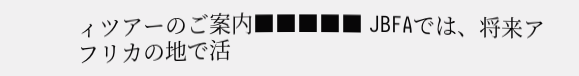ィツアーのご案内■■■■■ JBFAでは、将来アフリカの地で活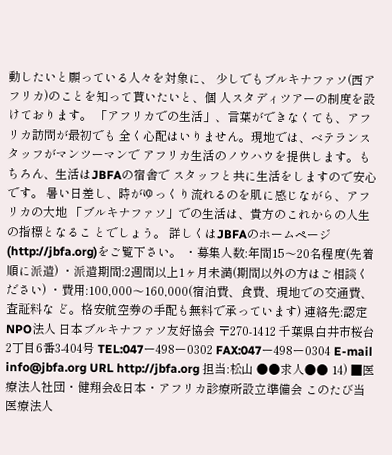動したいと願っている人々を対象に、 少しでもブルキナファソ(西アフリカ)のことを知って貰いたいと、個 人スタディツアーの制度を設けております。 「アフリカでの生活」、言葉ができなくても、アフリカ訪問が最初でも 全く心配はいりません。現地では、ベテランスタッフがマンツーマンで アフリカ生活のノウハウを提供します。もちろん、生活はJBFAの宿舎で スタッフと共に生活をしますので安心です。 暑い日差し、時がゆっくり流れるのを肌に感じながら、アフリカの大地 「ブルキナファソ」での生活は、貴方のこれからの人生の指標となるこ とでしょう。 詳しくはJBFAのホームページ(http://jbfa.org)をご覧下さい。 ・募集人数:年間15〜20名程度(先着順に派遣) ・派遣期間:2週間以上1ヶ月未満(期間以外の方はご相談ください) ・費用:100,000〜160,000(宿泊費、食費、現地での交通費、査証料な ど。格安航空券の手配も無料で承っています) 連絡先:認定NPO法人 日本ブルキナファソ友好協会 〒270-1412 千葉県白井市桜台2丁目6番3-404号 TEL:047ー498ー0302 FAX:047ー498ー0304 E-mail info@jbfa.org URL http://jbfa.org 担当:松山 ●●求人●● 14) ■医療法人社団・健翔会&日本・アフリカ診療所設立準備会 このたび当医療法人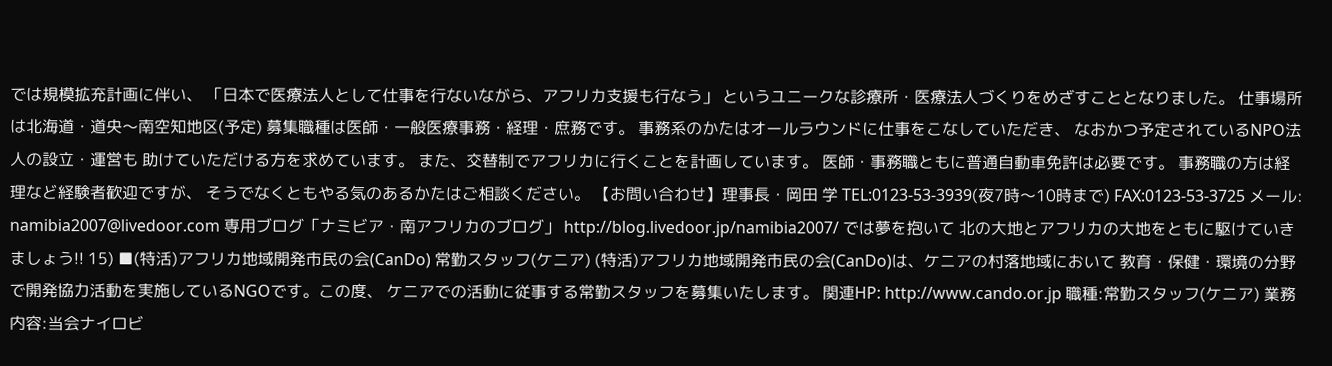では規模拡充計画に伴い、 「日本で医療法人として仕事を行ないながら、アフリカ支援も行なう」 というユニークな診療所・医療法人づくりをめざすこととなりました。 仕事場所は北海道・道央〜南空知地区(予定) 募集職種は医師・一般医療事務・経理・庶務です。 事務系のかたはオールラウンドに仕事をこなしていただき、 なおかつ予定されているNPO法人の設立・運営も 助けていただける方を求めています。 また、交替制でアフリカに行くことを計画しています。 医師・事務職ともに普通自動車免許は必要です。 事務職の方は経理など経験者歓迎ですが、 そうでなくともやる気のあるかたはご相談ください。 【お問い合わせ】理事長・岡田 学 TEL:0123-53-3939(夜7時〜10時まで) FAX:0123-53-3725 メール: namibia2007@livedoor.com 専用ブログ「ナミビア・南アフリカのブログ」 http://blog.livedoor.jp/namibia2007/ では夢を抱いて 北の大地とアフリカの大地をともに駆けていきましょう!! 15) ■(特活)アフリカ地域開発市民の会(CanDo) 常勤スタッフ(ケニア) (特活)アフリカ地域開発市民の会(CanDo)は、ケニアの村落地域において 教育・保健・環境の分野で開発協力活動を実施しているNGOです。この度、 ケニアでの活動に従事する常勤スタッフを募集いたします。 関連HP: http://www.cando.or.jp 職種:常勤スタッフ(ケニア) 業務内容:当会ナイロビ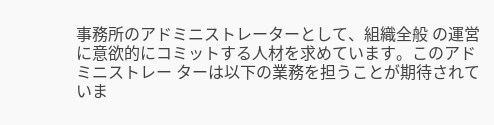事務所のアドミニストレーターとして、組織全般 の運営に意欲的にコミットする人材を求めています。このアドミニストレー ターは以下の業務を担うことが期待されていま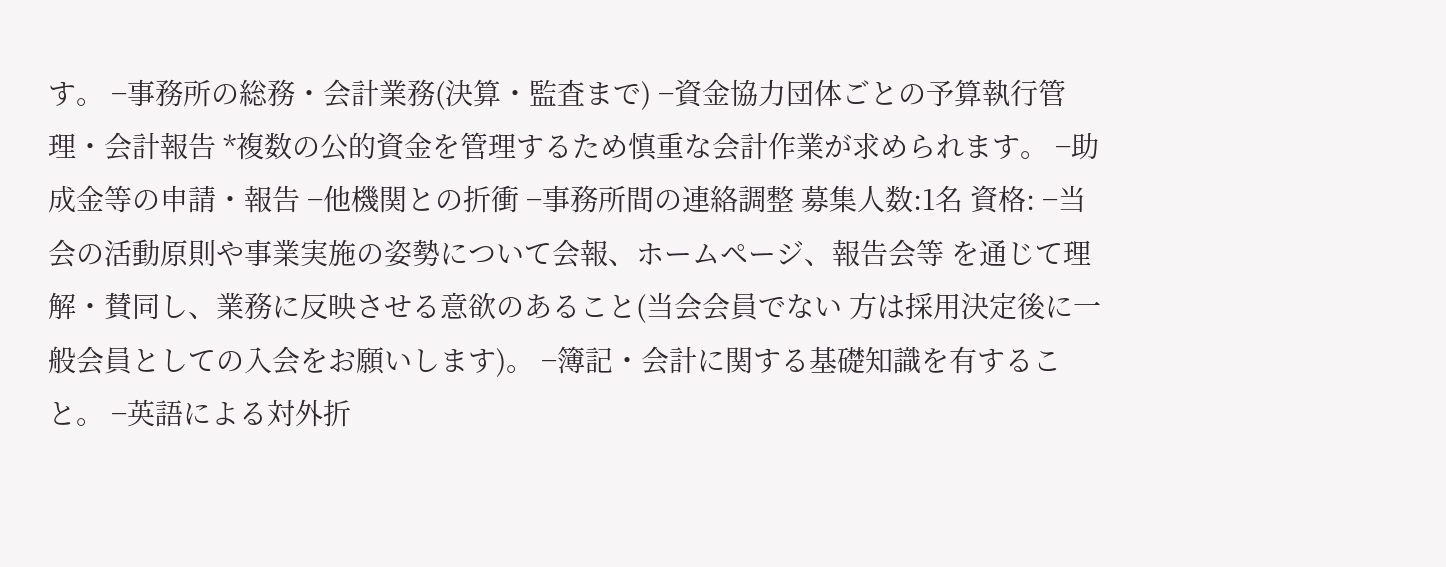す。 −事務所の総務・会計業務(決算・監査まで) −資金協力団体ごとの予算執行管理・会計報告 *複数の公的資金を管理するため慎重な会計作業が求められます。 −助成金等の申請・報告 −他機関との折衝 −事務所間の連絡調整 募集人数:1名 資格: −当会の活動原則や事業実施の姿勢について会報、ホームページ、報告会等 を通じて理解・賛同し、業務に反映させる意欲のあること(当会会員でない 方は採用決定後に一般会員としての入会をお願いします)。 −簿記・会計に関する基礎知識を有すること。 −英語による対外折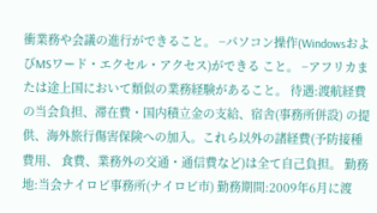衝業務や会議の進行ができること。 −パソコン操作(WindowsおよびMSワード・エクセル・アクセス)ができる こと。 −アフリカまたは途上国において類似の業務経験があること。 待遇:渡航経費の当会負担、滞在費・国内積立金の支給、宿舎(事務所併設) の提供、海外旅行傷害保険への加入。これら以外の諸経費(予防接種費用、 食費、業務外の交通・通信費など)は全て自己負担。 勤務地:当会ナイロビ事務所(ナイロビ市) 勤務期間:2009年6月に渡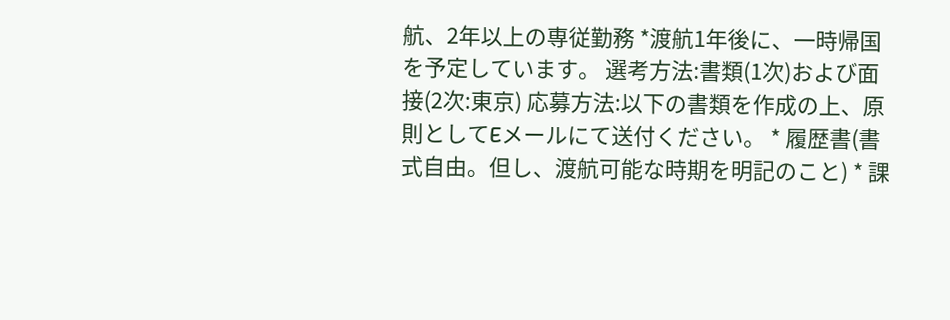航、2年以上の専従勤務 *渡航1年後に、一時帰国を予定しています。 選考方法:書類(1次)および面接(2次:東京) 応募方法:以下の書類を作成の上、原則としてEメールにて送付ください。 * 履歴書(書式自由。但し、渡航可能な時期を明記のこと) * 課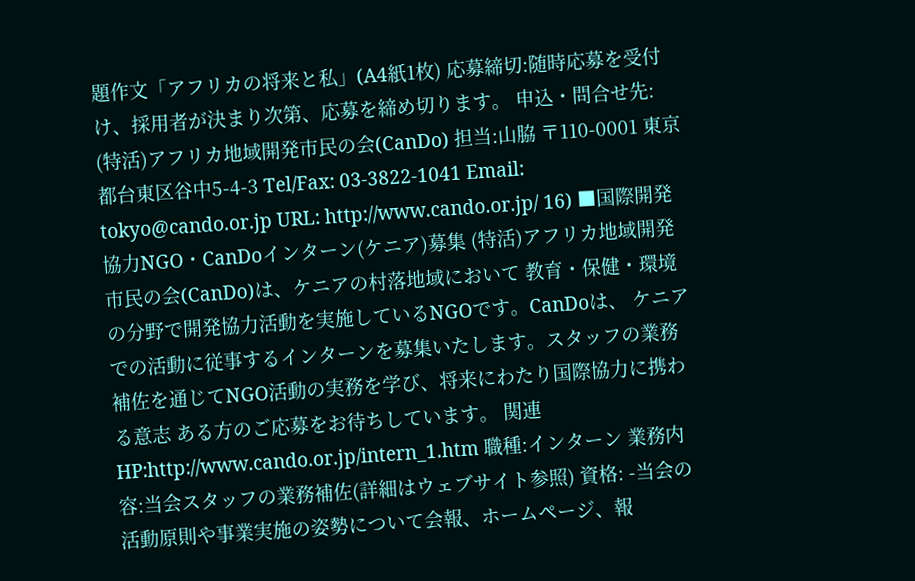題作文「アフリカの将来と私」(A4紙1枚) 応募締切:随時応募を受付け、採用者が決まり次第、応募を締め切ります。 申込・問合せ先: (特活)アフリカ地域開発市民の会(CanDo) 担当:山脇 〒110-0001 東京都台東区谷中5-4-3 Tel/Fax: 03-3822-1041 Email: tokyo@cando.or.jp URL: http://www.cando.or.jp/ 16) ■国際開発協力NGO・CanDoインターン(ケニア)募集 (特活)アフリカ地域開発市民の会(CanDo)は、ケニアの村落地域において 教育・保健・環境の分野で開発協力活動を実施しているNGOです。CanDoは、 ケニアでの活動に従事するインターンを募集いたします。スタッフの業務 補佐を通じてNGO活動の実務を学び、将来にわたり国際協力に携わる意志 ある方のご応募をお待ちしています。 関連HP:http://www.cando.or.jp/intern_1.htm 職種:インターン 業務内容:当会スタッフの業務補佐(詳細はウェブサイト参照) 資格: -当会の活動原則や事業実施の姿勢について会報、ホームページ、報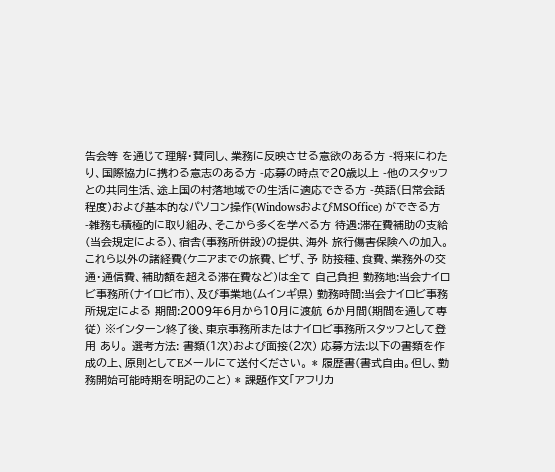告会等 を通じて理解・賛同し、業務に反映させる意欲のある方 -将来にわたり、国際協力に携わる意志のある方 -応募の時点で20歳以上 -他のスタッフとの共同生活、途上国の村落地域での生活に適応できる方 -英語(日常会話程度)および基本的なパソコン操作(WindowsおよびMSOffice) ができる方 -雑務も積極的に取り組み、そこから多くを学べる方 待遇:滞在費補助の支給(当会規定による)、宿舎(事務所併設)の提供、海外 旅行傷害保険への加入。これら以外の諸経費(ケニアまでの旅費、ビザ、予 防接種、食費、業務外の交通・通信費、補助額を超える滞在費など)は全て 自己負担 勤務地:当会ナイロビ事務所(ナイロビ市)、及び事業地(ムインギ県) 勤務時間:当会ナイロビ事務所規定による 期間:2009年6月から10月に渡航 6か月間(期間を通して専従) ※インターン終了後、東京事務所またはナイロビ事務所スタッフとして登用 あり。 選考方法: 書類(1次)および面接(2次) 応募方法:以下の書類を作成の上、原則としてEメールにて送付ください。 * 履歴書(書式自由。但し、勤務開始可能時期を明記のこと) * 課題作文「アフリカ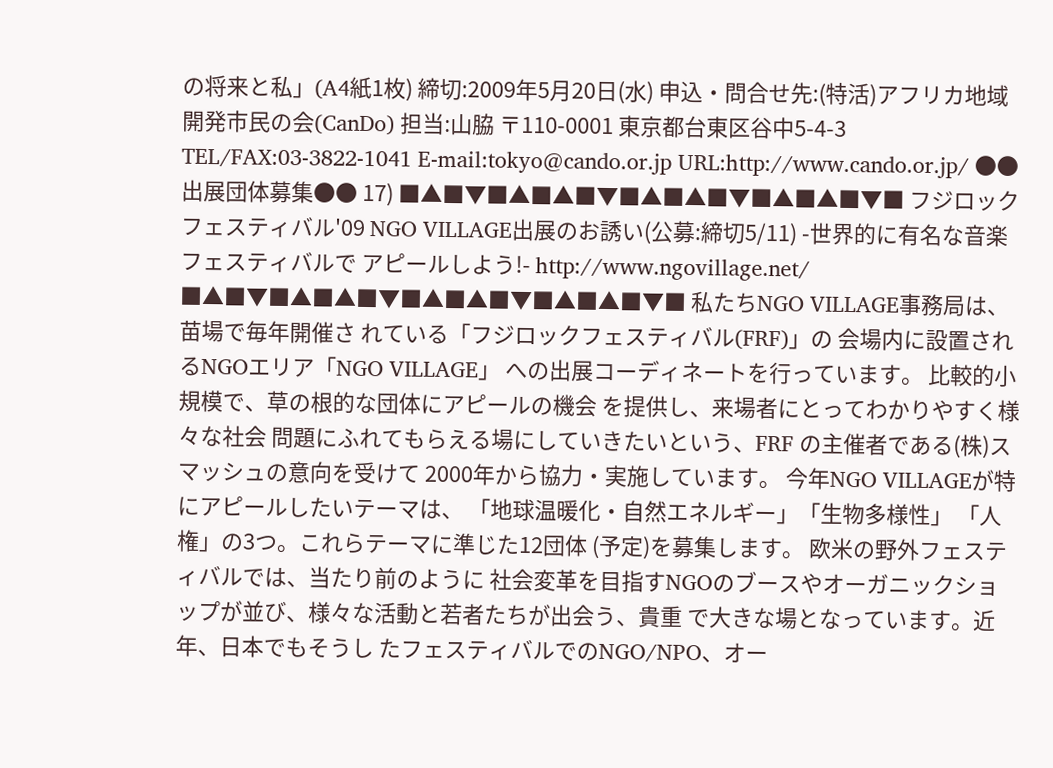の将来と私」(A4紙1枚) 締切:2009年5月20日(水) 申込・問合せ先:(特活)アフリカ地域開発市民の会(CanDo) 担当:山脇 〒110-0001 東京都台東区谷中5-4-3 TEL/FAX:03-3822-1041 E-mail:tokyo@cando.or.jp URL:http://www.cando.or.jp/ ●●出展団体募集●● 17) ■▲■▼■▲■▲■▼■▲■▲■▼■▲■▲■▼■ フジロックフェスティバル'09 NGO VILLAGE出展のお誘い(公募:締切5/11) -世界的に有名な音楽フェスティバルで アピールしよう!- http://www.ngovillage.net/ ■▲■▼■▲■▲■▼■▲■▲■▼■▲■▲■▼■ 私たちNGO VILLAGE事務局は、苗場で毎年開催さ れている「フジロックフェスティバル(FRF)」の 会場内に設置されるNGOエリア「NGO VILLAGE」 への出展コーディネートを行っています。 比較的小規模で、草の根的な団体にアピールの機会 を提供し、来場者にとってわかりやすく様々な社会 問題にふれてもらえる場にしていきたいという、FRF の主催者である(株)スマッシュの意向を受けて 2000年から協力・実施しています。 今年NGO VILLAGEが特にアピールしたいテーマは、 「地球温暖化・自然エネルギー」「生物多様性」 「人権」の3つ。これらテーマに準じた12団体 (予定)を募集します。 欧米の野外フェスティバルでは、当たり前のように 社会変革を目指すNGOのブースやオーガニックショ ップが並び、様々な活動と若者たちが出会う、貴重 で大きな場となっています。近年、日本でもそうし たフェスティバルでのNGO/NPO、オー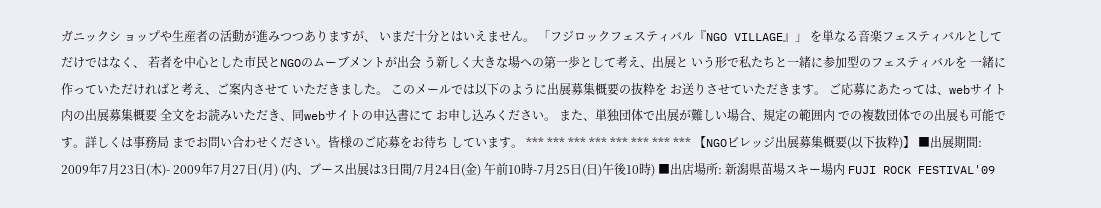ガニックシ ョップや生産者の活動が進みつつありますが、 いまだ十分とはいえません。 「フジロックフェスティバル『NGO VILLAGE』」 を単なる音楽フェスティバルとしてだけではなく、 若者を中心とした市民とNGOのムーブメントが出会 う新しく大きな場への第一歩として考え、出展と いう形で私たちと一緒に参加型のフェスティバルを 一緒に作っていただければと考え、ご案内させて いただきました。 このメールでは以下のように出展募集概要の抜粋を お送りさせていただきます。 ご応募にあたっては、webサイト内の出展募集概要 全文をお読みいただき、同webサイトの申込書にて お申し込みください。 また、単独団体で出展が難しい場合、規定の範囲内 での複数団体での出展も可能です。詳しくは事務局 までお問い合わせください。皆様のご応募をお待ち しています。 *** *** *** *** *** *** *** *** 【NGOビレッジ出展募集概要(以下抜粋)】 ■出展期間: 2009年7月23日(木)- 2009年7月27日(月) (内、ブース出展は3日間/7月24日(金) 午前10時-7月25日(日)午後10時) ■出店場所: 新潟県苗場スキー場内 FUJI ROCK FESTIVAL'09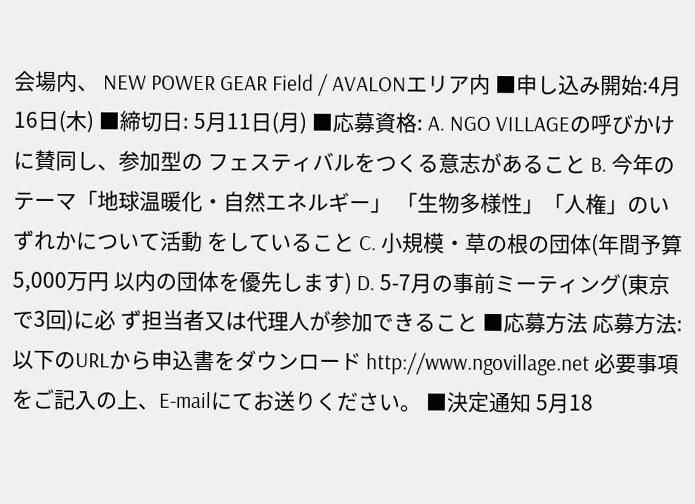会場内、 NEW POWER GEAR Field / AVALONエリア内 ■申し込み開始:4月16日(木) ■締切日: 5月11日(月) ■応募資格: A. NGO VILLAGEの呼びかけに賛同し、参加型の フェスティバルをつくる意志があること B. 今年のテーマ「地球温暖化・自然エネルギー」 「生物多様性」「人権」のいずれかについて活動 をしていること C. 小規模・草の根の団体(年間予算5,000万円 以内の団体を優先します) D. 5-7月の事前ミーティング(東京で3回)に必 ず担当者又は代理人が参加できること ■応募方法 応募方法:以下のURLから申込書をダウンロード http://www.ngovillage.net 必要事項をご記入の上、E-mailにてお送りください。 ■決定通知 5月18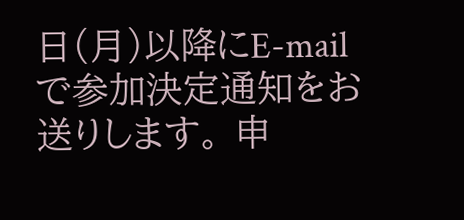日(月)以降にE-mailで参加決定通知をお送りします。 申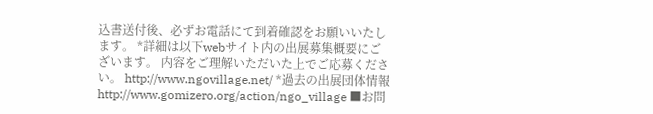込書送付後、必ずお電話にて到着確認をお願いいたします。 *詳細は以下webサイト内の出展募集概要にございます。 内容をご理解いただいた上でご応募ください。 http://www.ngovillage.net/ *過去の出展団体情報 http://www.gomizero.org/action/ngo_village ■お問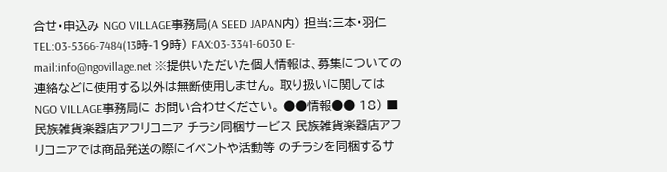合せ・申込み NGO VILLAGE事務局(A SEED JAPAN内) 担当:三本・羽仁 TEL:03-5366-7484(13時-19時) FAX:03-3341-6030 E-mail:info@ngovillage.net ※提供いただいた個人情報は、募集についての 連絡などに使用する以外は無断使用しません。 取り扱いに関してはNGO VILLAGE事務局に お問い合わせください。 ●●情報●● 18) ■民族雑貨楽器店アフリコニア チラシ同梱サービス 民族雑貨楽器店アフリコニアでは商品発送の際にイベントや活動等 のチラシを同梱するサ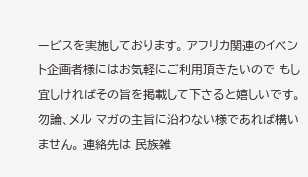ービスを実施しております。 アフリカ関連のイベント企画者様にはお気軽にご利用頂きたいので もし宜しければその旨を掲載して下さると嬉しいです。勿論、メル マガの主旨に沿わない様であれば構いません。 連絡先は 民族雑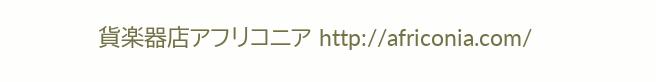貨楽器店アフリコニア http://africonia.com/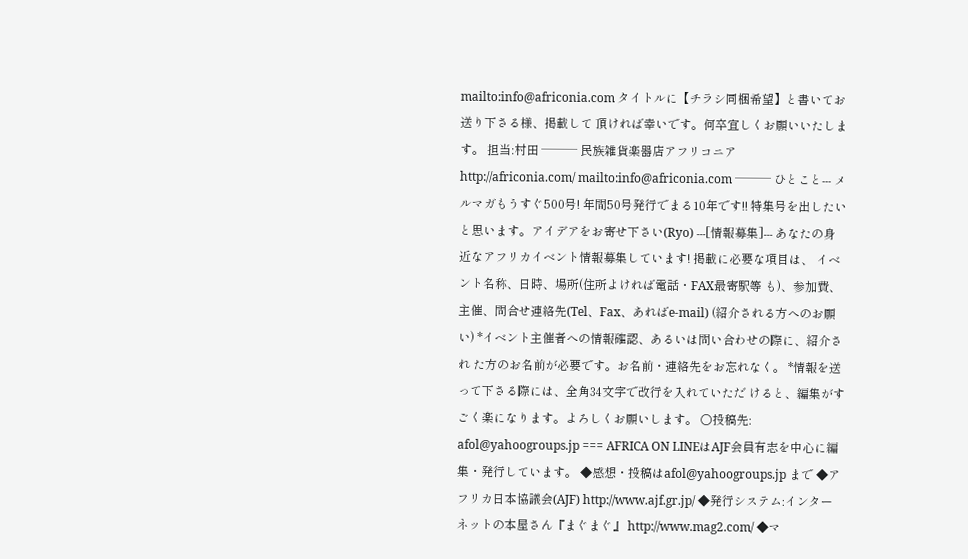mailto:info@africonia.com タイトルに【チラシ同梱希望】と書いてお送り下さる様、掲載して 頂ければ幸いです。何卒宜しくお願いいたします。 担当:村田 ─── 民族雑貨楽器店アフリコニア http://africonia.com/ mailto:info@africonia.com ─── ひとこと--- メルマガもうすぐ500号! 年間50号発行でまる10年です!! 特集号を出したいと思います。アイデアをお寄せ下さい(Ryo) ---[情報募集]--- あなたの身近なアフリカイベント情報募集しています! 掲載に必要な項目は、 イベント名称、日時、場所(住所よければ電話・FAX最寄駅等 も)、参加費、主催、問合せ連絡先(Tel、Fax、あればe-mail) (紹介される方へのお願い) *イベント主催者への情報確認、あるいは問い合わせの際に、紹介され た方のお名前が必要です。お名前・連絡先をお忘れなく。 *情報を送って下さる際には、全角34文字で改行を入れていただ けると、編集がすごく楽になります。よろしくお願いします。 ○投稿先: afol@yahoogroups.jp === AFRICA ON LINEはAJF会員有志を中心に編集・発行しています。 ◆感想・投稿はafol@yahoogroups.jp まで ◆アフリカ日本協議会(AJF) http://www.ajf.gr.jp/ ◆発行システム:インターネットの本屋さん『まぐまぐ』 http://www.mag2.com/ ◆マ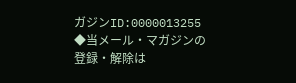ガジンID:0000013255 ◆当メール・マガジンの登録・解除は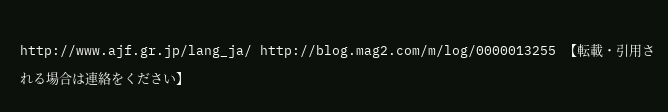http://www.ajf.gr.jp/lang_ja/ http://blog.mag2.com/m/log/0000013255 【転載・引用される場合は連絡をください】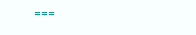===